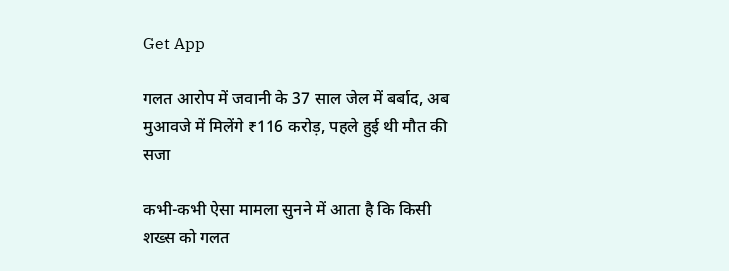Get App

गलत आरोप में जवानी के 37 साल जेल में बर्बाद, अब मुआवजे में मिलेंगे ₹116 करोड़, पहले हुई थी मौत की सजा

कभी-कभी ऐसा मामला सुनने में आता है कि किसी शख्स को गलत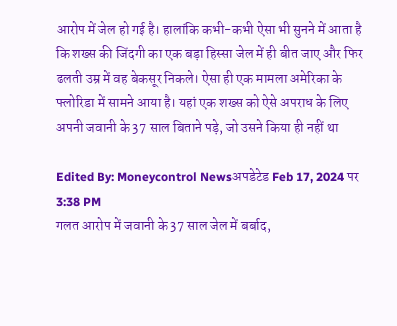आरोप में जेल हो गई है। हालांकि कभी-कभी ऐसा भी सुनने में आता है कि शख्स की जिंदगी का एक बड़ा हिस्सा जेल में ही बीत जाए और फिर ढलती उम्र में वह बेकसूर निकले। ऐसा ही एक मामला अमेरिका के फ्लोरिडा में सामने आया है। यहां एक शख्स को ऐसे अपराध के लिए अपनी जवानी के 37 साल बिताने पड़े, जो उसने किया ही नहीं था

Edited By: Moneycontrol Newsअपडेटेड Feb 17, 2024 पर 3:38 PM
गलत आरोप में जवानी के 37 साल जेल में बर्बाद,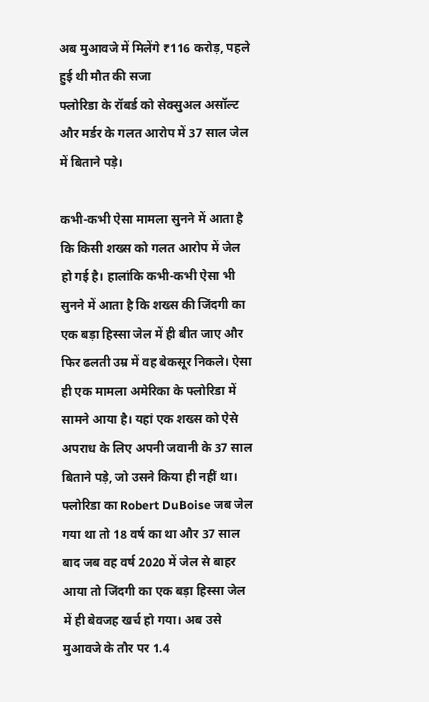अब मुआवजे में मिलेंगे ₹116 करोड़, पहले हुई थी मौत की सजा
फ्लोरिडा के रॉबर्ड को सेक्सुअल असॉल्ट और मर्डर के गलत आरोप में 37 साल जेल में बिताने पड़े।

कभी-कभी ऐसा मामला सुनने में आता है कि किसी शख्स को गलत आरोप में जेल हो गई है। हालांकि कभी-कभी ऐसा भी सुनने में आता है कि शख्स की जिंदगी का एक बड़ा हिस्सा जेल में ही बीत जाए और फिर ढलती उम्र में वह बेकसूर निकले। ऐसा ही एक मामला अमेरिका के फ्लोरिडा में सामने आया है। यहां एक शख्स को ऐसे अपराध के लिए अपनी जवानी के 37 साल बिताने पड़े, जो उसने किया ही नहीं था। फ्लोरिडा का Robert DuBoise जब जेल गया था तो 18 वर्ष का था और 37 साल बाद जब वह वर्ष 2020 में जेल से बाहर आया तो जिंदगी का एक बड़ा हिस्सा जेल में ही बेवजह खर्च हो गया। अब उसे मुआवजे के तौर पर 1.4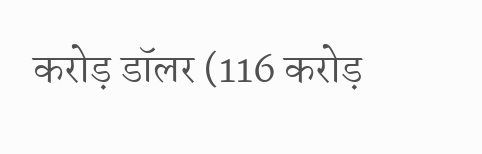करोड़ डॉलर (116 करोड़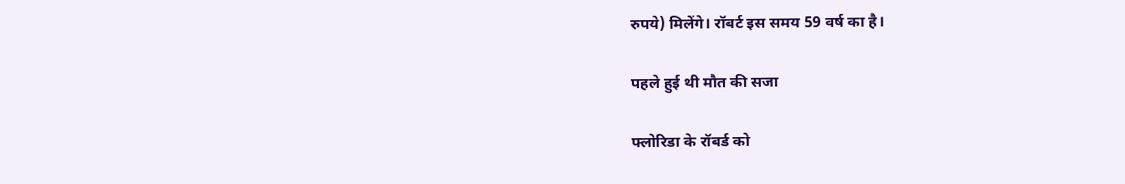रुपये) मिलेंगे। रॉबर्ट इस समय 59 वर्ष का है।

पहले हुई थी मौत की सजा

फ्लोरिडा के रॉबर्ड को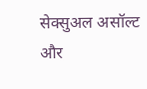सेक्सुअल असॉल्ट और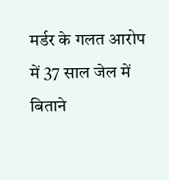मर्डर के गलत आरोप में 37 साल जेल में बिताने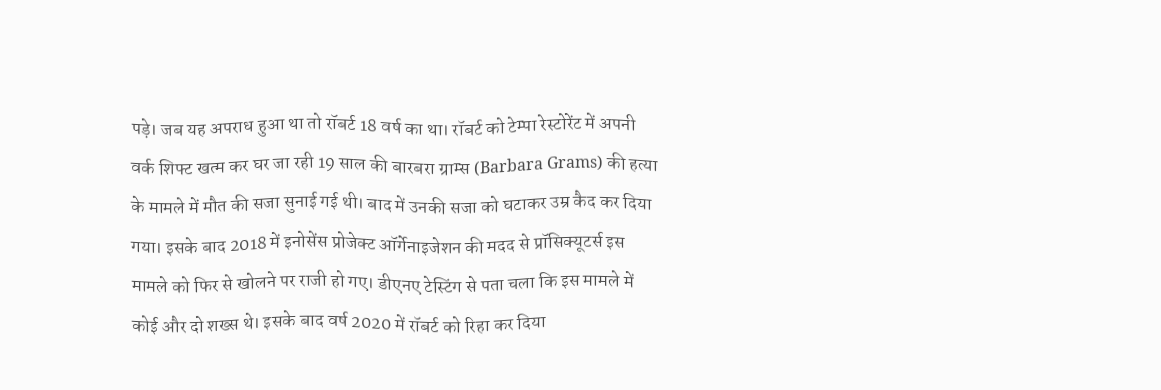पड़े। जब यह अपराध हुआ था तो रॉबर्ट 18 वर्ष का था। रॉबर्ट को टेम्पा रेस्टोरेंट में अपनी वर्क शिफ्ट खत्म कर घर जा रही 19 साल की बारबरा ग्राम्स (Barbara Grams) की हत्या के मामले में मौत की सजा सुनाई गई थी। बाद में उनकी सजा को घटाकर उम्र कैद कर दिया गया। इसके बाद 2018 में इनोसेंस प्रोजेक्ट ऑर्गेनाइजेशन की मदद से प्रॉसिक्यूटर्स इस मामले को फिर से खोलने पर राजी हो गए। डीएनए टेस्टिंग से पता चला कि इस मामले में कोई और दो शख्स थे। इसके बाद वर्ष 2020 में रॉबर्ट को रिहा कर दिया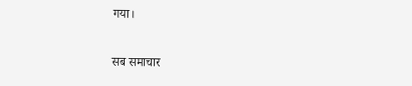गया।

सब समाचार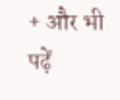+ और भी पढ़ें